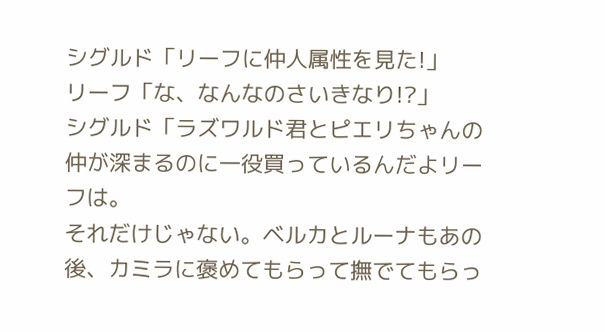シグルド「リーフに仲人属性を見た!」
リーフ「な、なんなのさいきなり!?」
シグルド「ラズワルド君とピエリちゃんの仲が深まるのに一役買っているんだよリーフは。
それだけじゃない。ベルカとルーナもあの後、カミラに褒めてもらって撫でてもらっ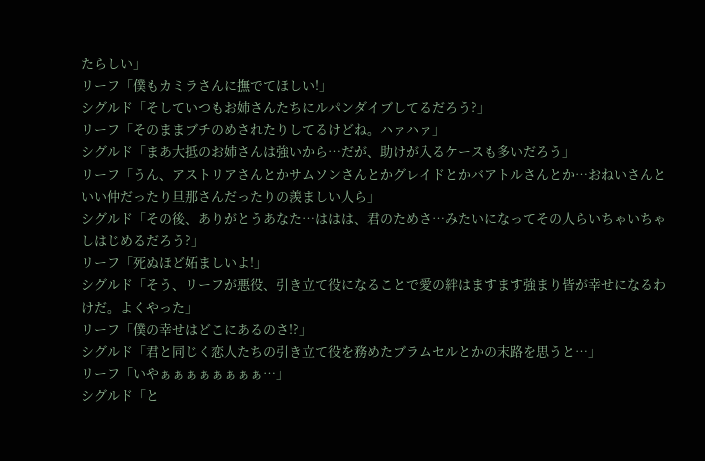たらしい」
リーフ「僕もカミラさんに撫でてほしい!」
シグルド「そしていつもお姉さんたちにルパンダイブしてるだろう?」
リーフ「そのままブチのめされたりしてるけどね。ハァハァ」
シグルド「まあ大抵のお姉さんは強いから…だが、助けが入るケースも多いだろう」
リーフ「うん、アストリアさんとかサムソンさんとかグレイドとかバアトルさんとか…おねいさんといい仲だったり旦那さんだったりの羨ましい人ら」
シグルド「その後、ありがとうあなた…ははは、君のためさ…みたいになってその人らいちゃいちゃしはじめるだろう?」
リーフ「死ぬほど妬ましいよ!」
シグルド「そう、リーフが悪役、引き立て役になることで愛の絆はますます強まり皆が幸せになるわけだ。よくやった」
リーフ「僕の幸せはどこにあるのさ!?」
シグルド「君と同じく恋人たちの引き立て役を務めたブラムセルとかの末路を思うと…」
リーフ「いやぁぁぁぁぁぁぁぁ…」
シグルド「と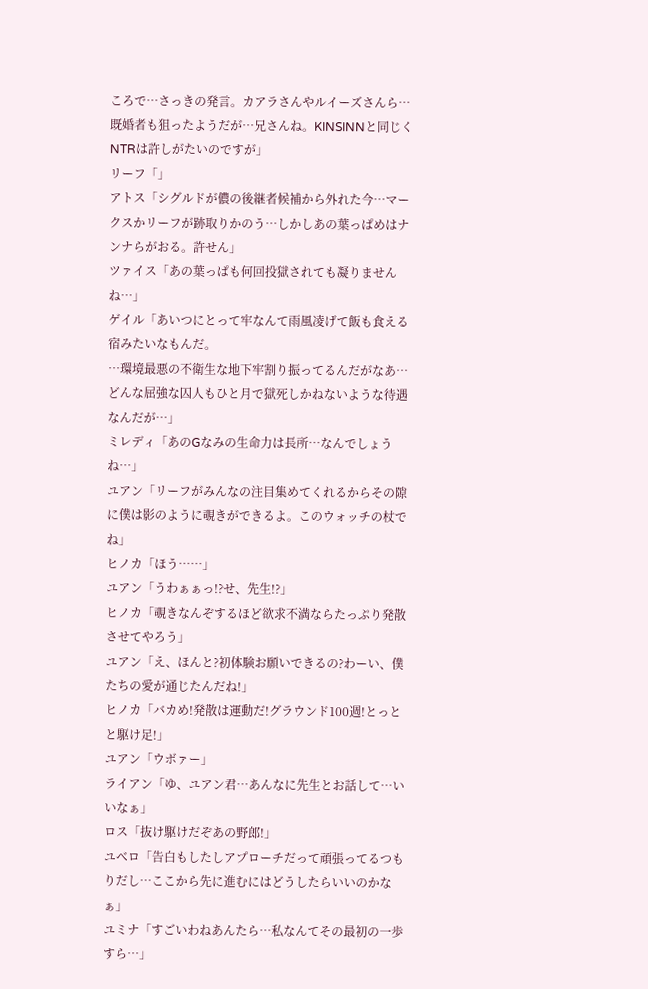ころで…さっきの発言。カアラさんやルイーズさんら…既婚者も狙ったようだが…兄さんね。KINSINNと同じくNTRは許しがたいのですが」
リーフ「」
アトス「シグルドが儂の後継者候補から外れた今…マークスかリーフが跡取りかのう…しかしあの葉っぱめはナンナらがおる。許せん」
ツァイス「あの葉っぱも何回投獄されても凝りませんね…」
ゲイル「あいつにとって牢なんて雨風凌げて飯も食える宿みたいなもんだ。
…環境最悪の不衛生な地下牢割り振ってるんだがなあ…どんな屈強な囚人もひと月で獄死しかねないような待遇なんだが…」
ミレディ「あのGなみの生命力は長所…なんでしょうね…」
ユアン「リーフがみんなの注目集めてくれるからその隙に僕は影のように覗きができるよ。このウォッチの杖でね」
ヒノカ「ほう……」
ユアン「うわぁぁっ!?せ、先生!?」
ヒノカ「覗きなんぞするほど欲求不満ならたっぷり発散させてやろう」
ユアン「え、ほんと?初体験お願いできるの?わーい、僕たちの愛が通じたんだね!」
ヒノカ「バカめ!発散は運動だ!グラウンド100週!とっとと駆け足!」
ユアン「ウボァー」
ライアン「ゆ、ユアン君…あんなに先生とお話して…いいなぁ」
ロス「抜け駆けだぞあの野郎!」
ユベロ「告白もしたしアプローチだって頑張ってるつもりだし…ここから先に進むにはどうしたらいいのかなぁ」
ユミナ「すごいわねあんたら…私なんてその最初の一歩すら…」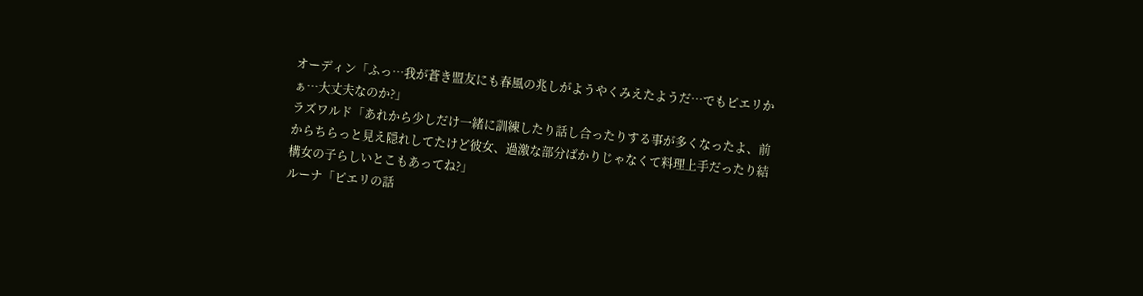オーディン「ふっ…我が蒼き盟友にも春風の兆しがようやくみえたようだ…でもピエリかぁ…大丈夫なのか?」
ラズワルド「あれから少しだけ一緒に訓練したり話し合ったりする事が多くなったよ、前からちらっと見え隠れしてたけど彼女、過激な部分ばかりじゃなくて料理上手だったり結構女の子らしいとこもあってね?」
ルーナ「ピエリの話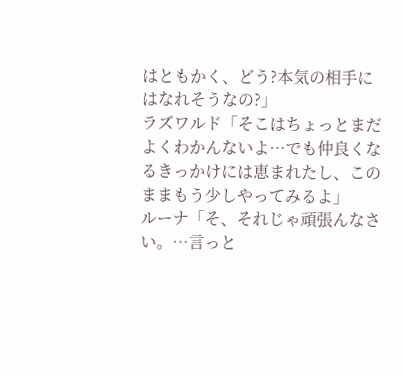はともかく、どう?本気の相手にはなれそうなの?」
ラズワルド「そこはちょっとまだよくわかんないよ…でも仲良くなるきっかけには恵まれたし、このままもう少しやってみるよ」
ルーナ「そ、それじゃ頑張んなさい。…言っと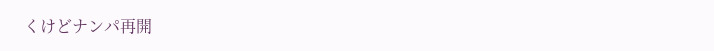くけどナンパ再開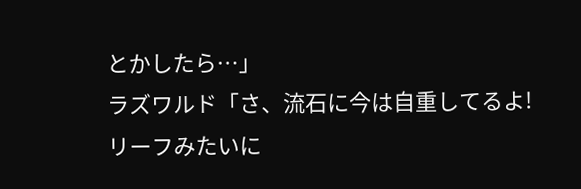とかしたら…」
ラズワルド「さ、流石に今は自重してるよ!リーフみたいに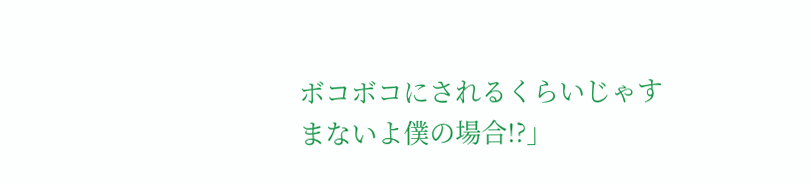ボコボコにされるくらいじゃすまないよ僕の場合!?」